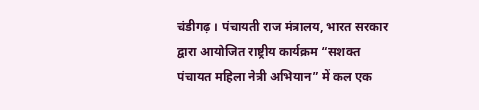चंडीगढ़ । पंचायती राज मंत्रालय, भारत सरकार द्वारा आयोजित राष्ट्रीय कार्यक्रम “सशक्त पंचायत महिला नेत्री अभियान” में कल एक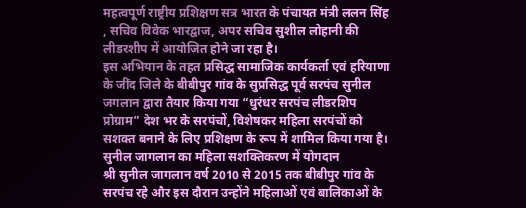महत्वपूर्ण राष्ट्रीय प्रशिक्षण सत्र भारत के पंचायत मंत्री ललन सिंह , सचिव विवेक भारद्वाज, अपर सचिव सुशील लोहानी की लीडरशीप में आयोजित होने जा रहा है।
इस अभियान के तहत प्रसिद्ध सामाजिक कार्यकर्ता एवं हरियाणा के जींद जिले के बीबीपुर गांव के सुप्रसिद्ध पूर्व सरपंच सुनील जगलान द्वारा तैयार किया गया “धुरंधर सरपंच लीडरशिप प्रोग्राम” देश भर के सरपंचों, विशेषकर महिला सरपंचों को सशक्त बनाने के लिए प्रशिक्षण के रूप में शामिल किया गया है।
सुनील जागलान का महिला सशक्तिकरण में योगदान
श्री सुनील जागलान वर्ष 2010 से 2015 तक बीबीपुर गांव के सरपंच रहे और इस दौरान उन्होंने महिलाओं एवं बालिकाओं के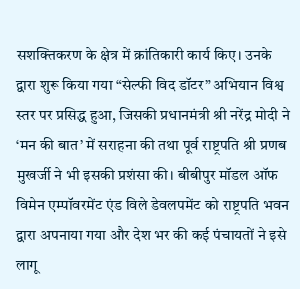सशक्तिकरण के क्षेत्र में क्रांतिकारी कार्य किए। उनके द्वारा शुरू किया गया “सेल्फी विद डॉटर” अभियान विश्व स्तर पर प्रसिद्ध हुआ, जिसकी प्रधानमंत्री श्री नरेंद्र मोदी ने ‘मन की बात’ में सराहना की तथा पूर्व राष्ट्रपति श्री प्रणब मुखर्जी ने भी इसकी प्रशंसा की। बीबीपुर मॉडल ऑफ विमेन एम्पॉवरमेंट एंड विले डेवलपमेंट को राष्ट्रपति भवन द्वारा अपनाया गया और देश भर की कई पंचायतों ने इसे लागू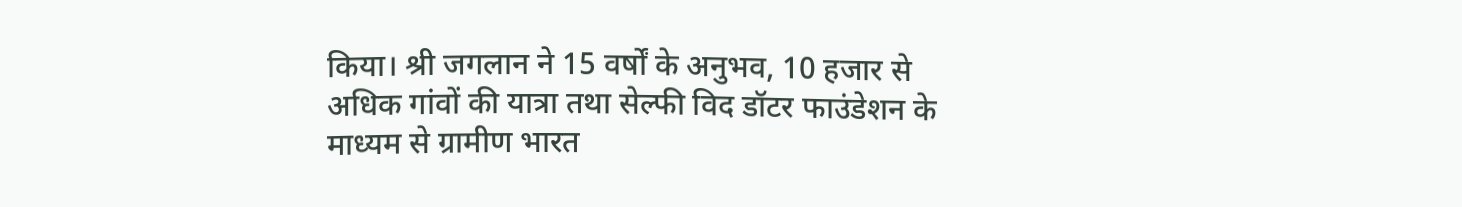किया। श्री जगलान ने 15 वर्षों के अनुभव, 10 हजार से अधिक गांवों की यात्रा तथा सेल्फी विद डॉटर फाउंडेशन के माध्यम से ग्रामीण भारत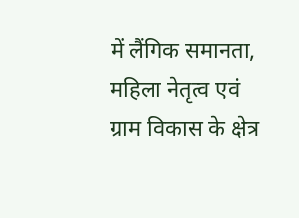में लैंगिक समानता, महिला नेतृत्व एवं ग्राम विकास के क्षेत्र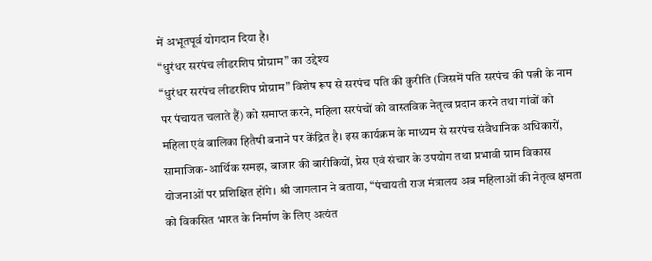में अभूतपूर्व योगदान दिया है।
“धुरंधर सरपंच लीडरशिप प्रोग्राम” का उद्देश्य
“धुरंधर सरपंच लीडरशिप प्रोग्राम” विशेष रूप से सरपंच पति की कुरीति (जिसमें पति सरपंच की पत्नी के नाम पर पंचायत चलाते हैं) को समाप्त करने, महिला सरपंचों को वास्तविक नेतृत्व प्रदान करने तथा गांवों को महिला एवं बालिका हितैषी बनाने पर केंद्रित है। इस कार्यक्रम के माध्यम से सरपंच संवैधानिक अधिकारों, सामाजिक-आर्थिक समझ, बाजार की बारीकियों, प्रेस एवं संचार के उपयोग तथा प्रभावी ग्राम विकास योजनाओं पर प्रशिक्षित होंगे। श्री जागलान ने बताया, “पंचायती राज मंत्रालय अब महिलाओं की नेतृत्व क्षमता को विकसित भारत के निर्माण के लिए अत्यंत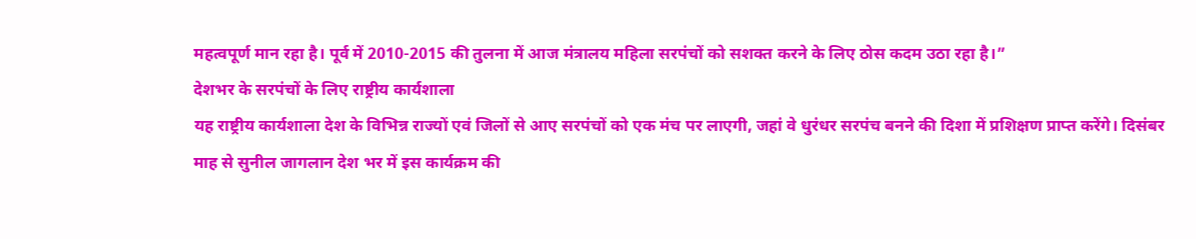महत्वपूर्ण मान रहा है। पूर्व में 2010-2015 की तुलना में आज मंत्रालय महिला सरपंचों को सशक्त करने के लिए ठोस कदम उठा रहा है।”
देशभर के सरपंचों के लिए राष्ट्रीय कार्यशाला
यह राष्ट्रीय कार्यशाला देश के विभिन्न राज्यों एवं जिलों से आए सरपंचों को एक मंच पर लाएगी, जहां वे धुरंधर सरपंच बनने की दिशा में प्रशिक्षण प्राप्त करेंगे। दिसंबर माह से सुनील जागलान देश भर में इस कार्यक्रम की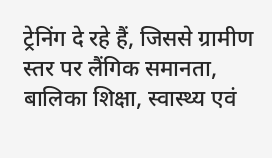ट्रेनिंग दे रहे हैं, जिससे ग्रामीण स्तर पर लैंगिक समानता, बालिका शिक्षा, स्वास्थ्य एवं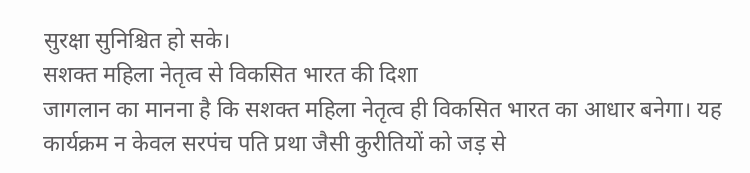सुरक्षा सुनिश्चित हो सके।
सशक्त महिला नेतृत्व से विकसित भारत की दिशा
जागलान का मानना है कि सशक्त महिला नेतृत्व ही विकसित भारत का आधार बनेगा। यह कार्यक्रम न केवल सरपंच पति प्रथा जैसी कुरीतियों को जड़ से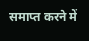समाप्त करने में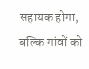सहायक होगा, बल्कि गांवों को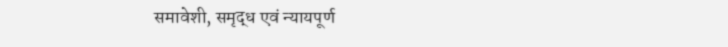समावेशी, समृद्ध एवं न्यायपूर्ण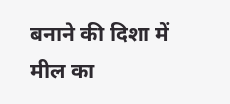बनाने की दिशा में मील का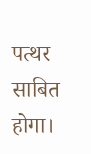पत्थर साबित होगा।